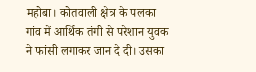महोबा। कोतवाली क्षेत्र के पलका गांव में आर्थिक तंगी से परेशान युवक ने फांसी लगाकर जान दे दी। उसका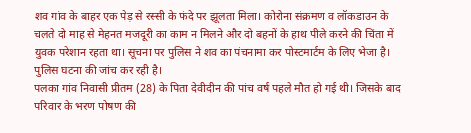शव गांव के बाहर एक पेड़ से रस्सी के फंदे पर झूलता मिला। कोरोना संक्रमण व लॉकडाउन के चलते दो माह से मेहनत मजदूरी का काम न मिलने और दो बहनों के हाथ पीले करने की चिंता में युवक परेशान रहता था। सूचना पर पुलिस ने शव का पंचनामा कर पोस्टमार्टम के लिए भेजा है। पुलिस घटना की जांच कर रही है।
पलका गांव निवासी प्रीतम (28) के पिता देवीदीन की पांच वर्ष पहले मौत हो गई थी। जिसके बाद परिवार के भरण पोषण की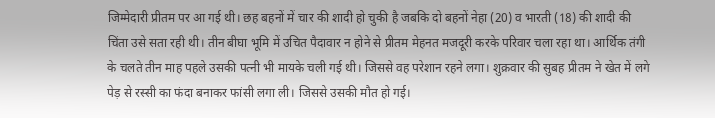जिम्मेदारी प्रीतम पर आ गई थी। छह बहनों में चार की शादी हो चुकी है जबकि दो बहनों नेहा (20) व भारती (18) की शादी की चिंता उसे सता रही थी। तीन बीघा भूमि में उचित पैदावार न होने से प्रीतम मेहनत मजदूरी करके परिवार चला रहा था। आर्थिक तंगी के चलते तीन माह पहले उसकी पत्नी भी मायके चली गई थी। जिससे वह परेशान रहने लगा। शुक्रवार की सुबह प्रीतम ने खेत में लगे पेड़ से रस्सी का फंदा बनाकर फांसी लगा ली। जिससे उसकी मौत हो गई।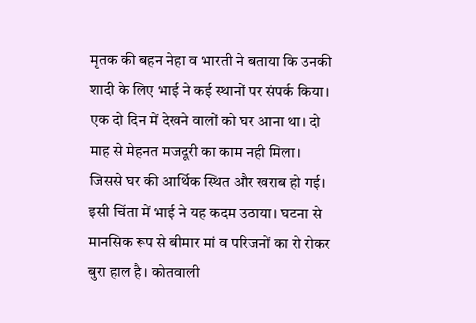मृतक की बहन नेहा व भारती ने बताया कि उनकी शादी के लिए भाई ने कई स्थानों पर संपर्क किया। एक दो दिन में देखने वालों को घर आना था। दो माह से मेहनत मजदूरी का काम नही मिला। जिससे घर की आर्थिक स्थित और खराब हो गई। इसी चिंता में भाई ने यह कदम उठाया। घटना से मानसिक रूप से बीमार मां व परिजनों का रो रोकर बुरा हाल है। कोतवाली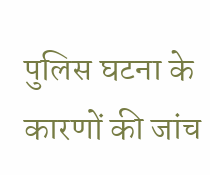पुलिस घटना के कारणों की जांच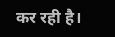कर रही है।